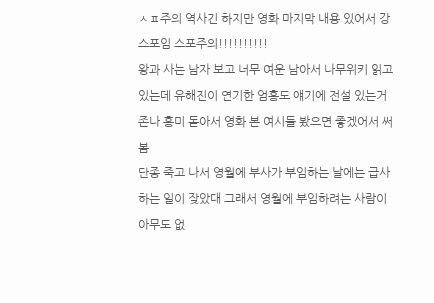ㅅㅍ주의 역사긴 하지만 영화 마지막 내용 있어서 강스포임 스포주의!!!!!!!!!!
왕과 사는 남자 보고 너무 여운 남아서 나무위키 읽고 있는데 유해진이 연기한 엄흥도 얘기에 전설 있는거 존나 흥미 돋아서 영화 본 여시들 봤으면 좋겠어서 써 봄
단종 죽고 나서 영월에 부사가 부임하는 날에는 급사하는 일이 잦았대 그래서 영월에 부임하려는 사람이 아무도 없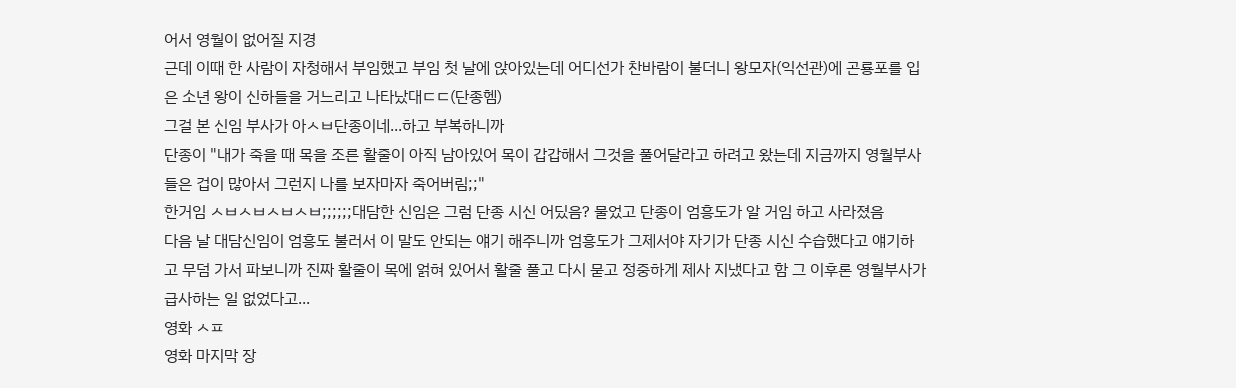어서 영월이 없어질 지경
근데 이때 한 사람이 자청해서 부임했고 부임 첫 날에 앉아있는데 어디선가 찬바람이 불더니 왕모자(익선관)에 곤룡포를 입은 소년 왕이 신하들을 거느리고 나타났대ㄷㄷ(단종헴)
그걸 본 신임 부사가 아ㅅㅂ단종이네...하고 부복하니까
단종이 "내가 죽을 때 목을 조른 활줄이 아직 남아있어 목이 갑갑해서 그것을 풀어달라고 하려고 왔는데 지금까지 영월부사들은 겁이 많아서 그런지 나를 보자마자 죽어버림;;"
한거임 ㅅㅂㅅㅂㅅㅂㅅㅂ;;;;;;대담한 신임은 그럼 단종 시신 어딨음? 물었고 단종이 엄흥도가 알 거임 하고 사라졌음
다음 날 대담신임이 엄흥도 불러서 이 말도 안되는 얘기 해주니까 엄흥도가 그제서야 자기가 단종 시신 수습했다고 얘기하고 무덤 가서 파보니까 진짜 활줄이 목에 얽혀 있어서 활줄 풀고 다시 묻고 정중하게 제사 지냈다고 함 그 이후론 영월부사가 급사하는 일 없었다고...
영화 ㅅㅍ
영화 마지막 장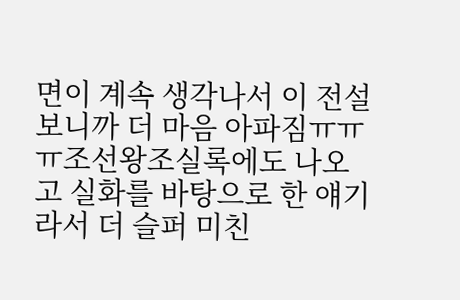면이 계속 생각나서 이 전설 보니까 더 마음 아파짐ㅠㅠㅠ조선왕조실록에도 나오고 실화를 바탕으로 한 얘기라서 더 슬퍼 미친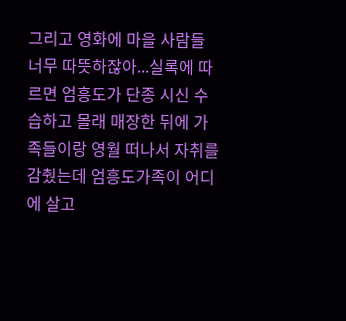그리고 영화에 마을 사람들 너무 따뜻하잖아...실록에 따르면 엄흥도가 단종 시신 수습하고 몰래 매장한 뒤에 가족들이랑 영월 떠나서 자취를 감췄는데 엄흥도가족이 어디에 살고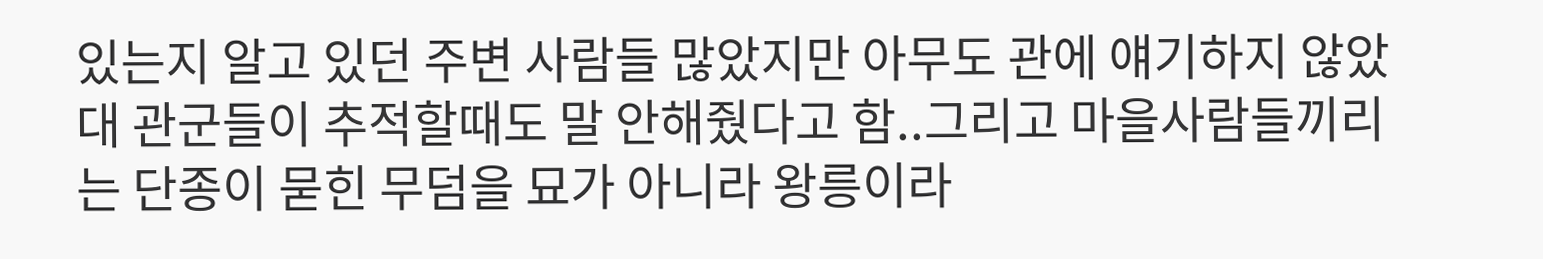있는지 알고 있던 주변 사람들 많았지만 아무도 관에 얘기하지 않았대 관군들이 추적할때도 말 안해줬다고 함..그리고 마을사람들끼리는 단종이 묻힌 무덤을 묘가 아니라 왕릉이라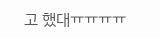고 했대ㅠㅠㅠㅠ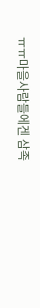ㅠㅠ마을사람들에겐 삼족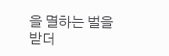을 멸하는 벌을 받더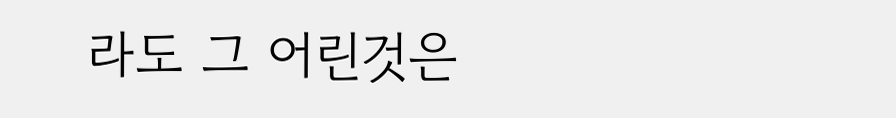라도 그 어린것은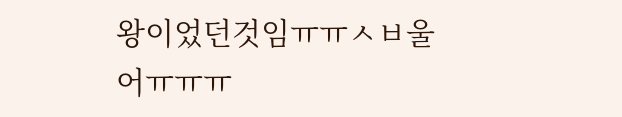왕이었던것임ㅠㅠㅅㅂ울어ㅠㅠㅠ